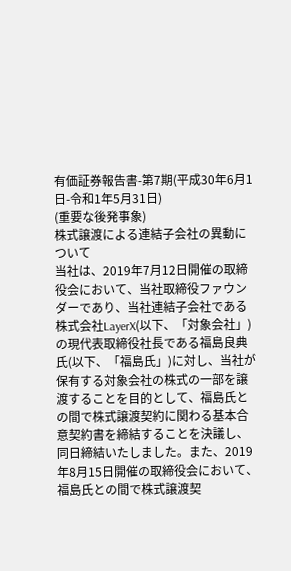有価証券報告書-第7期(平成30年6月1日-令和1年5月31日)
(重要な後発事象)
株式譲渡による連結子会社の異動について
当社は、2019年7月12日開催の取締役会において、当社取締役ファウンダーであり、当社連結子会社である株式会社LayerX(以下、「対象会社」)の現代表取締役社長である福島良典氏(以下、「福島氏」)に対し、当社が保有する対象会社の株式の一部を譲渡することを目的として、福島氏との間で株式譲渡契約に関わる基本合意契約書を締結することを決議し、同日締結いたしました。また、2019年8月15日開催の取締役会において、福島氏との間で株式譲渡契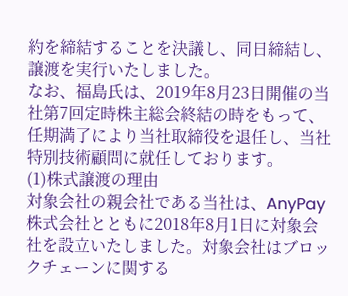約を締結することを決議し、同日締結し、譲渡を実行いたしました。
なお、福島氏は、2019年8月23日開催の当社第7回定時株主総会終結の時をもって、任期満了により当社取締役を退任し、当社特別技術顧問に就任しております。
(1)株式譲渡の理由
対象会社の親会社である当社は、AnyPay株式会社とともに2018年8月1日に対象会社を設立いたしました。対象会社はブロックチェーンに関する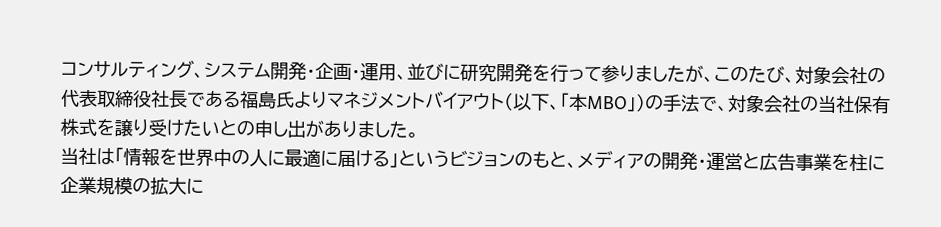コンサルティング、システム開発・企画・運用、並びに研究開発を行って参りましたが、このたび、対象会社の代表取締役社長である福島氏よりマネジメントバイアウト(以下、「本MBO」)の手法で、対象会社の当社保有株式を譲り受けたいとの申し出がありました。
当社は「情報を世界中の人に最適に届ける」というビジョンのもと、メディアの開発・運営と広告事業を柱に企業規模の拡大に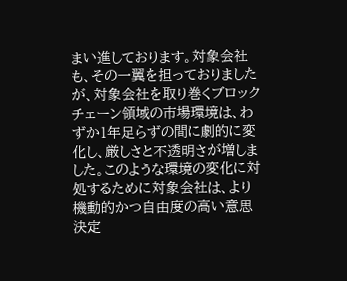まい進しております。対象会社も、その一翼を担っておりましたが、対象会社を取り巻くブロックチェーン領域の市場環境は、わずか1年足らずの間に劇的に変化し、厳しさと不透明さが増しました。このような環境の変化に対処するために対象会社は、より機動的かつ自由度の高い意思決定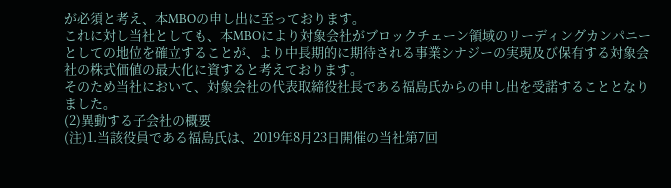が必須と考え、本MBOの申し出に至っております。
これに対し当社としても、本MBOにより対象会社がブロックチェーン領域のリーディングカンパニーとしての地位を確立することが、より中長期的に期待される事業シナジーの実現及び保有する対象会社の株式価値の最大化に資すると考えております。
そのため当社において、対象会社の代表取締役社長である福島氏からの申し出を受諾することとなりました。
(2)異動する子会社の概要
(注)1.当該役員である福島氏は、2019年8月23日開催の当社第7回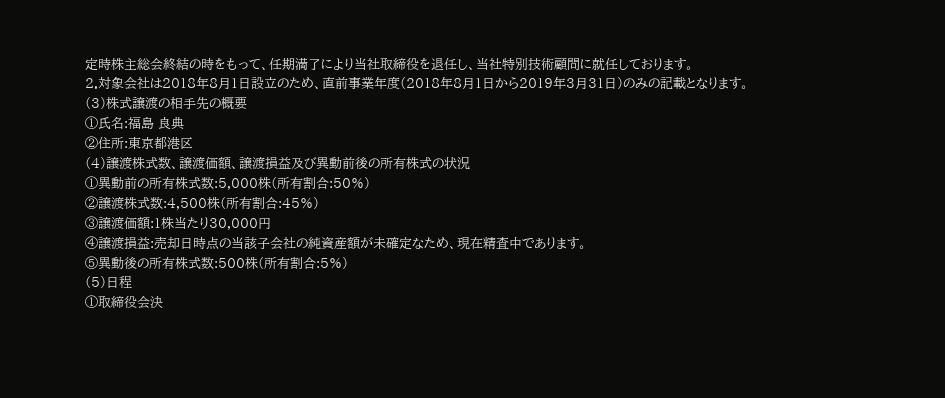定時株主総会終結の時をもって、任期満了により当社取締役を退任し、当社特別技術顧問に就任しております。
2.対象会社は2018年8月1日設立のため、直前事業年度(2018年8月1日から2019年3月31日)のみの記載となります。
(3)株式譲渡の相手先の概要
①氏名:福島 良典
②住所:東京都港区
(4)譲渡株式数、譲渡価額、譲渡損益及び異動前後の所有株式の状況
①異動前の所有株式数:5,000株(所有割合:50%)
②譲渡株式数:4,500株(所有割合:45%)
③譲渡価額:1株当たり30,000円
④譲渡損益:売却日時点の当該子会社の純資産額が未確定なため、現在精査中であります。
⑤異動後の所有株式数:500株(所有割合:5%)
(5)日程
①取締役会決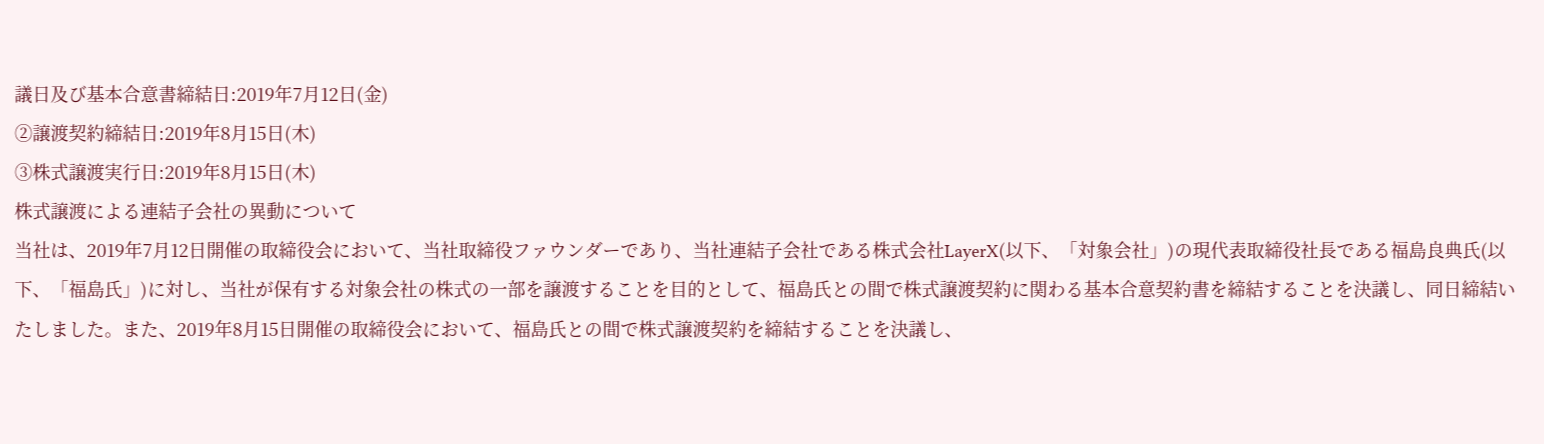議日及び基本合意書締結日:2019年7月12日(金)
②譲渡契約締結日:2019年8月15日(木)
③株式譲渡実行日:2019年8月15日(木)
株式譲渡による連結子会社の異動について
当社は、2019年7月12日開催の取締役会において、当社取締役ファウンダーであり、当社連結子会社である株式会社LayerX(以下、「対象会社」)の現代表取締役社長である福島良典氏(以下、「福島氏」)に対し、当社が保有する対象会社の株式の一部を譲渡することを目的として、福島氏との間で株式譲渡契約に関わる基本合意契約書を締結することを決議し、同日締結いたしました。また、2019年8月15日開催の取締役会において、福島氏との間で株式譲渡契約を締結することを決議し、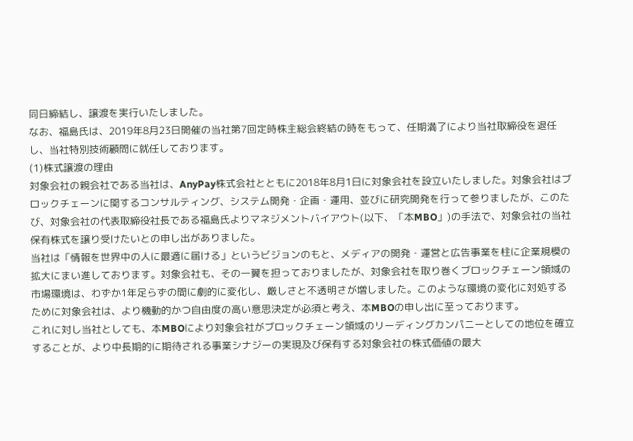同日締結し、譲渡を実行いたしました。
なお、福島氏は、2019年8月23日開催の当社第7回定時株主総会終結の時をもって、任期満了により当社取締役を退任し、当社特別技術顧問に就任しております。
(1)株式譲渡の理由
対象会社の親会社である当社は、AnyPay株式会社とともに2018年8月1日に対象会社を設立いたしました。対象会社はブロックチェーンに関するコンサルティング、システム開発・企画・運用、並びに研究開発を行って参りましたが、このたび、対象会社の代表取締役社長である福島氏よりマネジメントバイアウト(以下、「本MBO」)の手法で、対象会社の当社保有株式を譲り受けたいとの申し出がありました。
当社は「情報を世界中の人に最適に届ける」というビジョンのもと、メディアの開発・運営と広告事業を柱に企業規模の拡大にまい進しております。対象会社も、その一翼を担っておりましたが、対象会社を取り巻くブロックチェーン領域の市場環境は、わずか1年足らずの間に劇的に変化し、厳しさと不透明さが増しました。このような環境の変化に対処するために対象会社は、より機動的かつ自由度の高い意思決定が必須と考え、本MBOの申し出に至っております。
これに対し当社としても、本MBOにより対象会社がブロックチェーン領域のリーディングカンパニーとしての地位を確立することが、より中長期的に期待される事業シナジーの実現及び保有する対象会社の株式価値の最大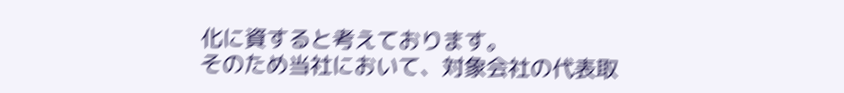化に資すると考えております。
そのため当社において、対象会社の代表取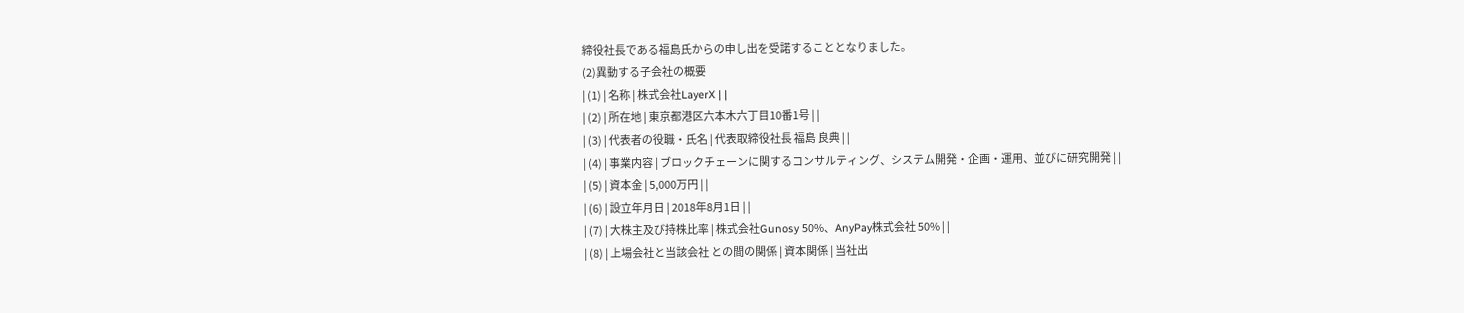締役社長である福島氏からの申し出を受諾することとなりました。
(2)異動する子会社の概要
| (1) | 名称 | 株式会社LayerX | |
| (2) | 所在地 | 東京都港区六本木六丁目10番1号 | |
| (3) | 代表者の役職・氏名 | 代表取締役社長 福島 良典 | |
| (4) | 事業内容 | ブロックチェーンに関するコンサルティング、システム開発・企画・運用、並びに研究開発 | |
| (5) | 資本金 | 5,000万円 | |
| (6) | 設立年月日 | 2018年8月1日 | |
| (7) | 大株主及び持株比率 | 株式会社Gunosy 50%、AnyPay株式会社 50% | |
| (8) | 上場会社と当該会社 との間の関係 | 資本関係 | 当社出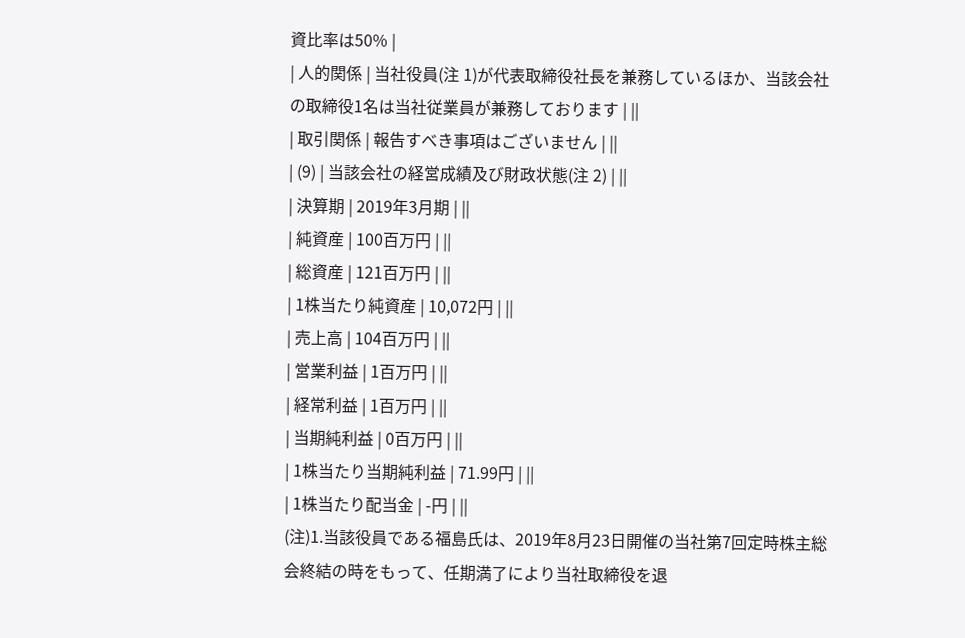資比率は50% |
| 人的関係 | 当社役員(注 1)が代表取締役社長を兼務しているほか、当該会社の取締役1名は当社従業員が兼務しております | ||
| 取引関係 | 報告すべき事項はございません | ||
| (9) | 当該会社の経営成績及び財政状態(注 2) | ||
| 決算期 | 2019年3月期 | ||
| 純資産 | 100百万円 | ||
| 総資産 | 121百万円 | ||
| 1株当たり純資産 | 10,072円 | ||
| 売上高 | 104百万円 | ||
| 営業利益 | 1百万円 | ||
| 経常利益 | 1百万円 | ||
| 当期純利益 | 0百万円 | ||
| 1株当たり当期純利益 | 71.99円 | ||
| 1株当たり配当金 | -円 | ||
(注)1.当該役員である福島氏は、2019年8月23日開催の当社第7回定時株主総会終結の時をもって、任期満了により当社取締役を退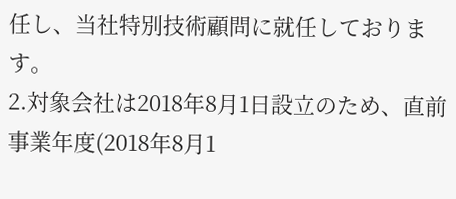任し、当社特別技術顧問に就任しております。
2.対象会社は2018年8月1日設立のため、直前事業年度(2018年8月1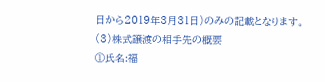日から2019年3月31日)のみの記載となります。
(3)株式譲渡の相手先の概要
①氏名:福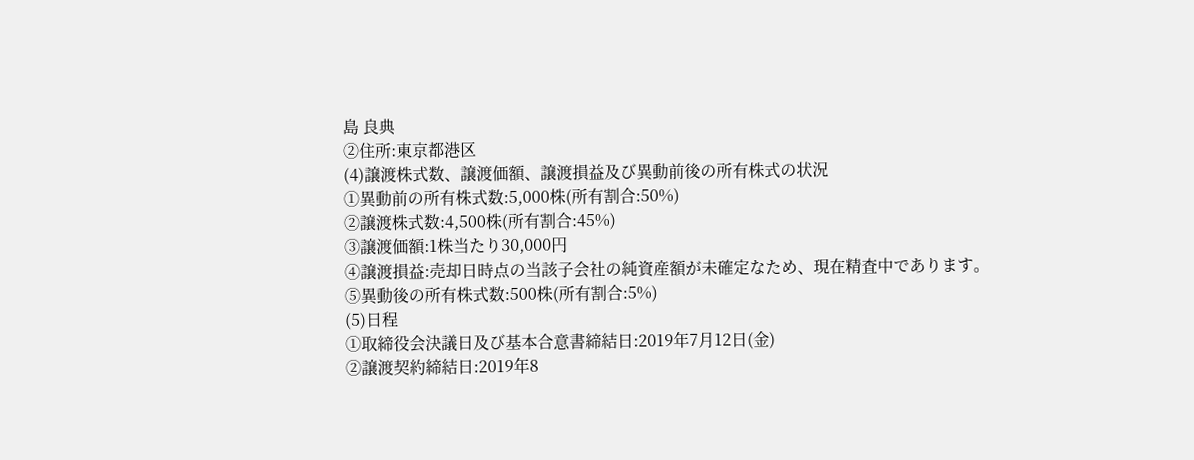島 良典
②住所:東京都港区
(4)譲渡株式数、譲渡価額、譲渡損益及び異動前後の所有株式の状況
①異動前の所有株式数:5,000株(所有割合:50%)
②譲渡株式数:4,500株(所有割合:45%)
③譲渡価額:1株当たり30,000円
④譲渡損益:売却日時点の当該子会社の純資産額が未確定なため、現在精査中であります。
⑤異動後の所有株式数:500株(所有割合:5%)
(5)日程
①取締役会決議日及び基本合意書締結日:2019年7月12日(金)
②譲渡契約締結日:2019年8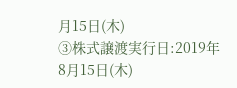月15日(木)
③株式譲渡実行日:2019年8月15日(木)